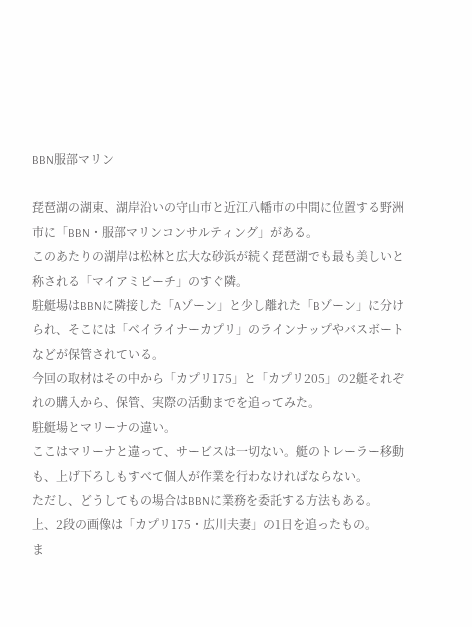BBN服部マリン

琵琶湖の湖東、湖岸沿いの守山市と近江八幡市の中間に位置する野洲市に「BBN・服部マリンコンサルティング」がある。
このあたりの湖岸は松林と広大な砂浜が続く琵琶湖でも最も美しいと称される「マイアミビーチ」のすぐ隣。
駐艇場はBBNに隣接した「Aゾーン」と少し離れた「Bゾーン」に分けられ、そこには「ベイライナーカプリ」のラインナップやバスボートなどが保管されている。
今回の取材はその中から「カプリ175」と「カプリ205」の2艇それぞれの購入から、保管、実際の活動までを追ってみた。
駐艇場とマリーナの違い。
ここはマリーナと違って、サービスは一切ない。艇のトレーラー移動も、上げ下ろしもすべて個人が作業を行わなければならない。
ただし、どうしてもの場合はBBNに業務を委託する方法もある。
上、2段の画像は「カプリ175・広川夫妻」の1日を追ったもの。
ま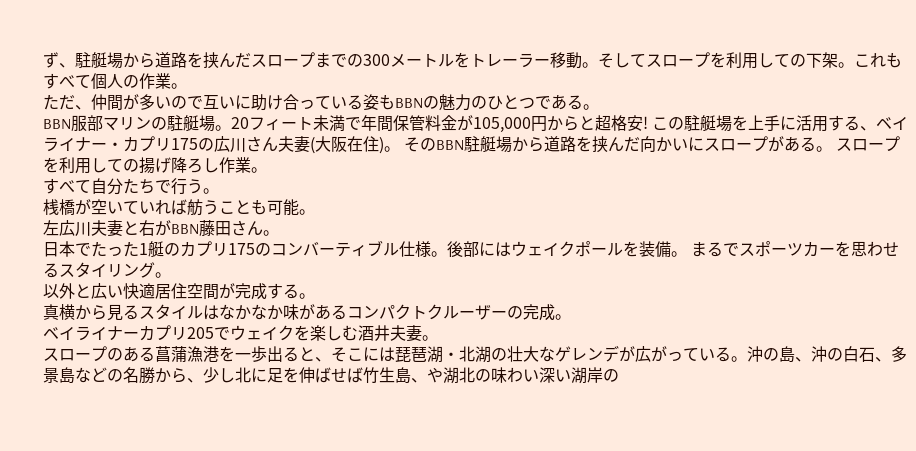ず、駐艇場から道路を挟んだスロープまでの300メートルをトレーラー移動。そしてスロープを利用しての下架。これもすべて個人の作業。
ただ、仲間が多いので互いに助け合っている姿もBBNの魅力のひとつである。
BBN服部マリンの駐艇場。20フィート未満で年間保管料金が105,000円からと超格安! この駐艇場を上手に活用する、ベイライナー・カプリ175の広川さん夫妻(大阪在住)。 そのBBN駐艇場から道路を挟んだ向かいにスロープがある。 スロープを利用しての揚げ降ろし作業。
すべて自分たちで行う。
桟橋が空いていれば舫うことも可能。
左広川夫妻と右がBBN藤田さん。
日本でたった1艇のカプリ175のコンバーティブル仕様。後部にはウェイクポールを装備。 まるでスポーツカーを思わせるスタイリング。
以外と広い快適居住空間が完成する。
真横から見るスタイルはなかなか味があるコンパクトクルーザーの完成。
ベイライナーカプリ205でウェイクを楽しむ酒井夫妻。
スロープのある菖蒲漁港を一歩出ると、そこには琵琶湖・北湖の壮大なゲレンデが広がっている。沖の島、沖の白石、多景島などの名勝から、少し北に足を伸ばせば竹生島、や湖北の味わい深い湖岸の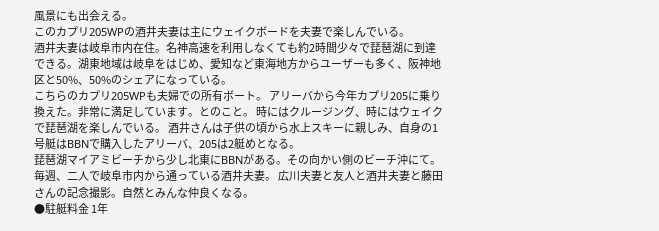風景にも出会える。
このカプリ205WPの酒井夫妻は主にウェイクボードを夫妻で楽しんでいる。
酒井夫妻は岐阜市内在住。名神高速を利用しなくても約2時間少々で琵琶湖に到達できる。湖東地域は岐阜をはじめ、愛知など東海地方からユーザーも多く、阪神地区と50%、50%のシェアになっている。
こちらのカプリ205WPも夫婦での所有ボート。 アリーバから今年カプリ205に乗り換えた。非常に満足しています。とのこと。 時にはクルージング、時にはウェイクで琵琶湖を楽しんでいる。 酒井さんは子供の頃から水上スキーに親しみ、自身の1号艇はBBNで購入したアリーバ、205は2艇めとなる。
琵琶湖マイアミビーチから少し北東にBBNがある。その向かい側のビーチ沖にて。 毎週、二人で岐阜市内から通っている酒井夫妻。 広川夫妻と友人と酒井夫妻と藤田さんの記念撮影。自然とみんな仲良くなる。
●駐艇料金 1年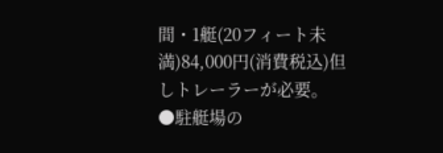間・1艇(20フィート未満)84,000円(消費税込)但しトレーラーが必要。
●駐艇場の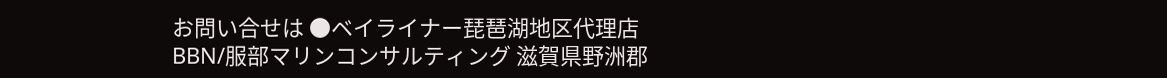お問い合せは ●ベイライナー琵琶湖地区代理店
BBN/服部マリンコンサルティング 滋賀県野洲郡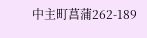中主町菖蒲262-189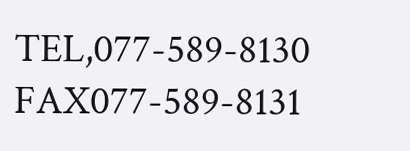TEL,077-589-8130 FAX077-589-8131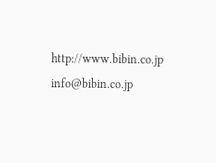http://www.bibin.co.jp info@bibin.co.jp